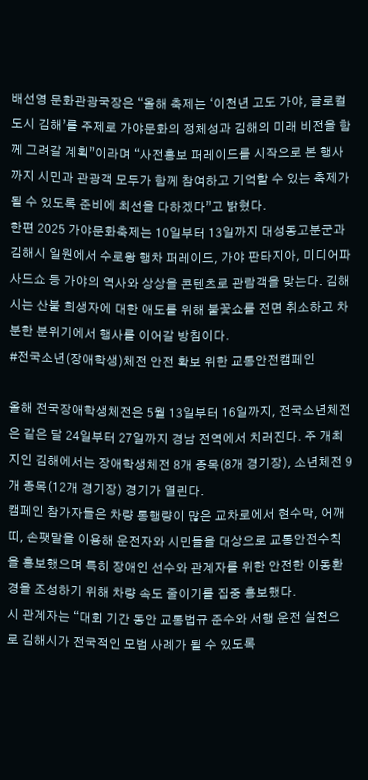배선영 문화관광국장은 “올해 축제는 ‘이천년 고도 가야, 글로컬 도시 김해’를 주제로 가야문화의 정체성과 김해의 미래 비전을 함께 그려갈 계획”이라며 “사전홍보 퍼레이드를 시작으로 본 행사까지 시민과 관광객 모두가 함께 참여하고 기억할 수 있는 축제가 될 수 있도록 준비에 최선을 다하겠다”고 밝혔다.
한편 2025 가야문화축제는 10일부터 13일까지 대성동고분군과 김해시 일원에서 수로왕 행차 퍼레이드, 가야 판타지아, 미디어파사드쇼 등 가야의 역사와 상상을 콘텐츠로 관람객을 맞는다. 김해시는 산불 희생자에 대한 애도를 위해 불꽃쇼를 전면 취소하고 차분한 분위기에서 행사를 이어갈 방침이다.
#전국소년(장애학생)체전 안전 확보 위한 교통안전캠페인

올해 전국장애학생체전은 5월 13일부터 16일까지, 전국소년체전은 같은 달 24일부터 27일까지 경남 전역에서 치러진다. 주 개최지인 김해에서는 장애학생체전 8개 종목(8개 경기장), 소년체전 9개 종목(12개 경기장) 경기가 열린다.
캠페인 참가자들은 차량 통행량이 많은 교차로에서 현수막, 어깨띠, 손팻말을 이용해 운전자와 시민들을 대상으로 교통안전수칙을 홍보했으며 특히 장애인 선수와 관계자를 위한 안전한 이동환경을 조성하기 위해 차량 속도 줄이기를 집중 홍보했다.
시 관계자는 “대회 기간 동안 교통법규 준수와 서행 운전 실천으로 김해시가 전국적인 모범 사례가 될 수 있도록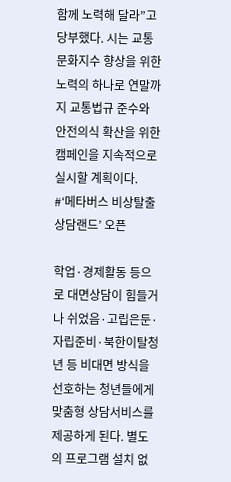함께 노력해 달라”고 당부했다. 시는 교통문화지수 향상을 위한 노력의 하나로 연말까지 교통법규 준수와 안전의식 확산을 위한 캠페인을 지속적으로 실시할 계획이다.
#‘메타버스 비상탈출 상담랜드’ 오픈

학업·경제활동 등으로 대면상담이 힘들거나 쉬었음·고립은둔·자립준비·북한이탈청년 등 비대면 방식을 선호하는 청년들에게 맞춤형 상담서비스를 제공하게 된다. 별도의 프로그램 설치 없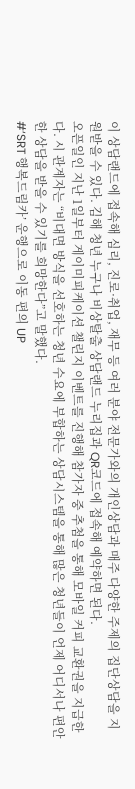이 상담랜드에 접속해 심리, 진로·취업, 재무 등 여러 분야 전문가와의 개인상담과 매주 다양한 주제의 집단상담을 지원받을 수 있다. 김해 청년 누구나 비상탈출 상담랜드 누리집과 QR코드에 접속해 예약하면 된다.
오픈일인 지난 1일부터 게이미피케이션 챌린지 이벤트를 진행해 참가자 중 추첨을 통해 모바일 커피 교환권을 지급한다. 시 관계자는 “비대면 방식을 선호하는 청년 수요에 부합하는 상담시스템을 통해 많은 청년들이 언제 어디서나 편안한 상담을 받을 수 있기를 희망한다”고 말했다.
#‘SRT 행복드림카’ 운행으로 이동 편의 UP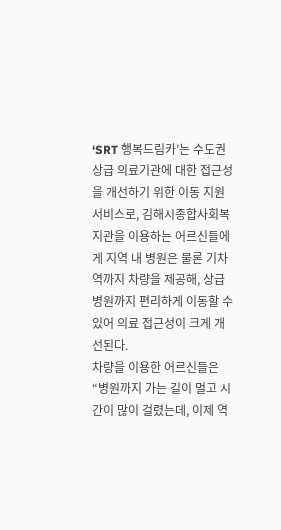‘SRT 행복드림카’는 수도권 상급 의료기관에 대한 접근성을 개선하기 위한 이동 지원 서비스로, 김해시종합사회복지관을 이용하는 어르신들에게 지역 내 병원은 물론 기차역까지 차량을 제공해, 상급 병원까지 편리하게 이동할 수 있어 의료 접근성이 크게 개선된다.
차량을 이용한 어르신들은 “병원까지 가는 길이 멀고 시간이 많이 걸렸는데, 이제 역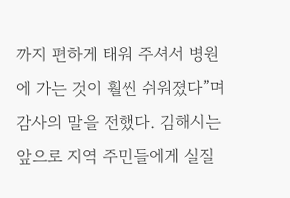까지 편하게 태워 주셔서 병원에 가는 것이 훨씬 쉬워졌다”며 감사의 말을 전했다. 김해시는 앞으로 지역 주민들에게 실질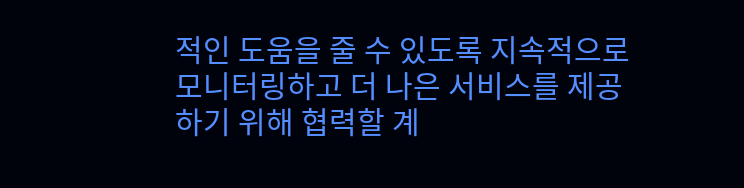적인 도움을 줄 수 있도록 지속적으로 모니터링하고 더 나은 서비스를 제공하기 위해 협력할 계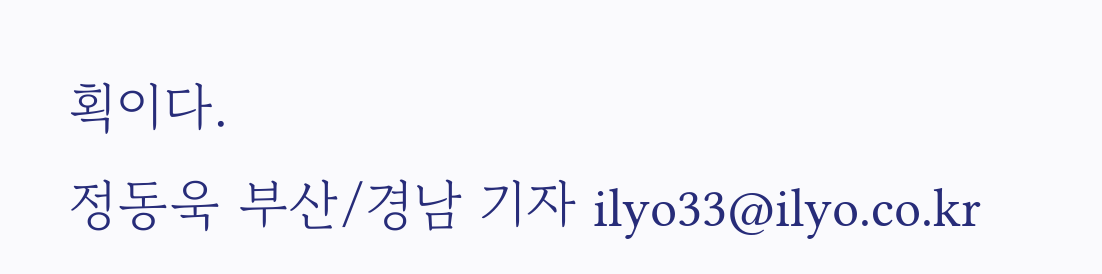획이다.
정동욱 부산/경남 기자 ilyo33@ilyo.co.kr